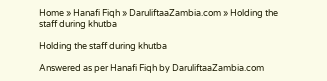Home » Hanafi Fiqh » DaruliftaaZambia.com » Holding the staff during khutba

Holding the staff during khutba

Answered as per Hanafi Fiqh by DaruliftaaZambia.com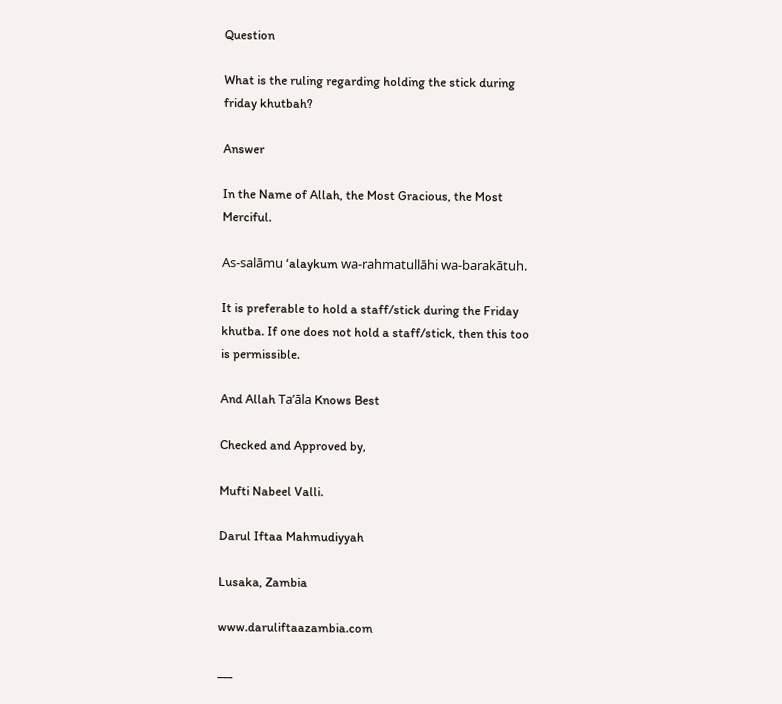Question

What is the ruling regarding holding the stick during friday khutbah?

Answer

In the Name of Allah, the Most Gracious, the Most Merciful.

As-salāmu ‘alaykum wa-rahmatullāhi wa-barakātuh.

It is preferable to hold a staff/stick during the Friday khutba. If one does not hold a staff/stick, then this too is permissible.

And Allah Ta’āla Knows Best

Checked and Approved by,

Mufti Nabeel Valli.

Darul Iftaa Mahmudiyyah

Lusaka, Zambia

www.daruliftaazambia.com

___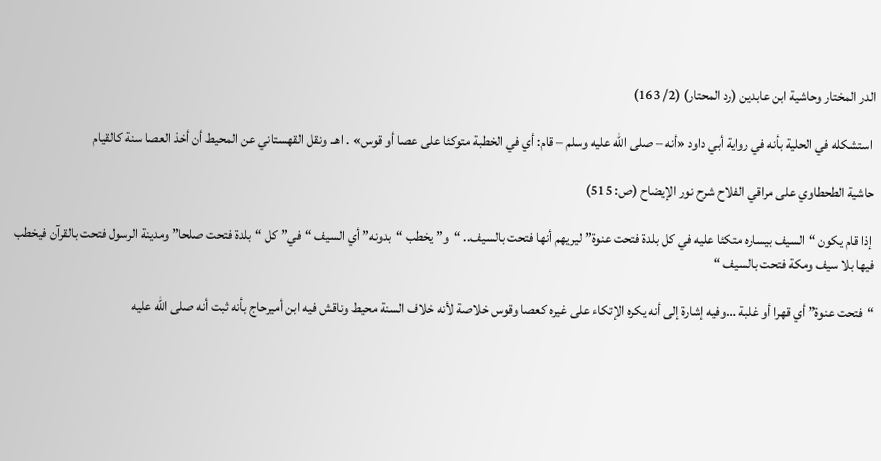الدر المختار وحاشية ابن عابدين (رد المحتار) (2/ 163)

 استشكله في الحلية بأنه في رواية أبي داود «أنه – صلى الله عليه وسلم – قام: أي في الخطبة متوكئا على عصا أو قوس» . اهـ. ونقل القهستاني عن المحيط أن أخذ العصا سنة كالقيام

حاشية الطحطاوي على مراقي الفلاح شرح نور الإيضاح (ص: 515)

 إذا قام يكون “السيف بيساره متكئا عليه في كل بلدة فتحت عنوة” ليريهم أنها فتحت بالسيف.. “و” يخطب “بدونه” أي السيف “في” كل “بلدة فتحت صلحا” ومدينة الرسول فتحت بالقرآن فيخطب فيها بلا سيف ومكة فتحت بالسيف “

“فتحت عنوة” أي قهرا أو غلبة …وفيه إشارة إلى أنه يكره الإتكاء على غيره كعصا وقوس خلاصة لأنه خلاف السنة محيط وناقش فيه ابن أميرحاج بأنه ثبت أنه صلى الله عليه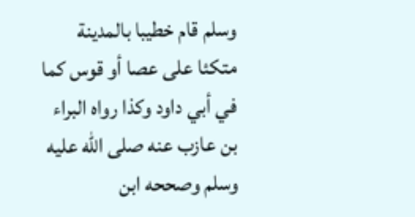وسلم قام خطيبا بالمدينة متكئا على عصا أو قوس كما في أبي داود وكذا رواه البراء بن عازب عنه صلى الله عليه وسلم وصححه ابن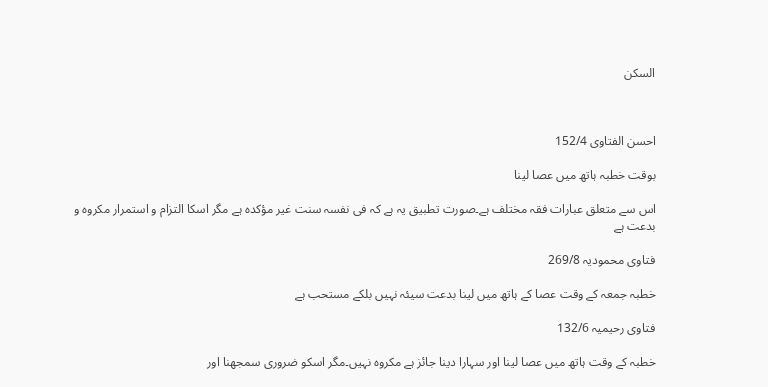السكن



احسن الفتاوی 152/4

بوقت خطبہ ہاتھ میں عصا لینا

اس سے متعلق عبارات فقہ مختلف ہے۔صورت تطبیق یہ ہے کہ فی نفسہ سنت غیر مؤکدہ ہے مگر اسکا التزام و استمرار مکروہ و بدعت ہے

فتاوی محمودیہ 269/8

خطبہ جمعہ کے وقت عصا کے ہاتھ میں لینا بدعت سیئہ نہیں بلکے مستحب ہے

فتاوی رحیمیہ 132/6

خطبہ کے وقت ہاتھ میں عصا لینا اور سہارا دینا جائز ہے مکروہ نہیں۔مگر اسکو ضروری سمجھنا اور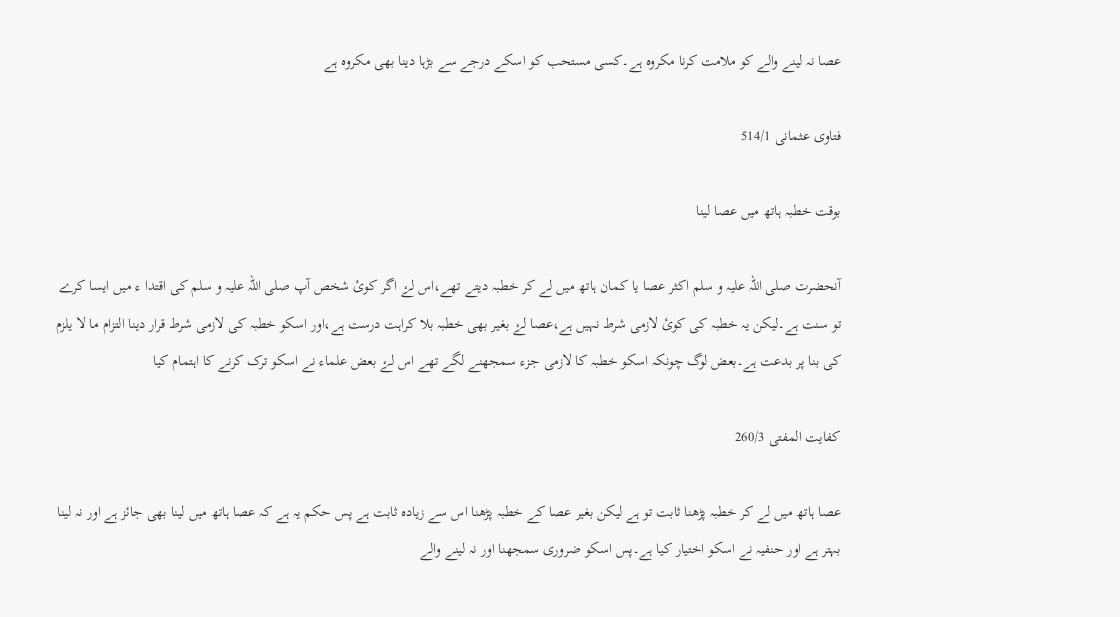عصا نہ لینے والے کو ملامت کرنا مکروہ ہے۔کسی مستحب کو اسکے درجے سے بڑہا دینا بھی مکروہ ہے

فتاوی عثمانی 514/1

بوقت خطبہ ہاتھ میں عصا لینا

آنحضرت صلی اللہ علیہ و سلم اکثر عصا یا کمان ہاتھ میں لے کر خطبہ دیتے تھے،اس لۓ اگر کوئ شخص آپ صلی اللہ علیہ و سلم کی اقتدا ء میں ایسا کرے تو سنت ہے۔لیکن یہ خطبہ کی کوئ لازمی شرط نہیں ہے،عصا لۓ بغیر بھی خطبہ بلا کراہت درست ہے،اور اسکو خطبہ کی لازمی شرط قرار دینا التزام ما لا یلزم کی بنا پر بدعت ہے۔بعض لوگ چونکہ اسکو خطبہ کا لازمی جزء سمجھنے لگے تھے اس لۓ بعض علماء نے اسکو ترک کرنے کا اہتمام کیا

کفایت المفتی 260/3

عصا ہاتھ میں لے کر خطبہ پڑھنا ثابت تو ہے لیکن بغیر عصا کے خطبہ پڑھنا اس سے زیادہ ثابت ہے پس حکم یہ ہے کہ عصا ہاتھ میں لینا بھی جائز ہے اور نہ لینا بہتر ہے اور حنفیہ نے اسکو اختیار کیا ہے۔پس اسکو ضروری سمجھنا اور نہ لینے والے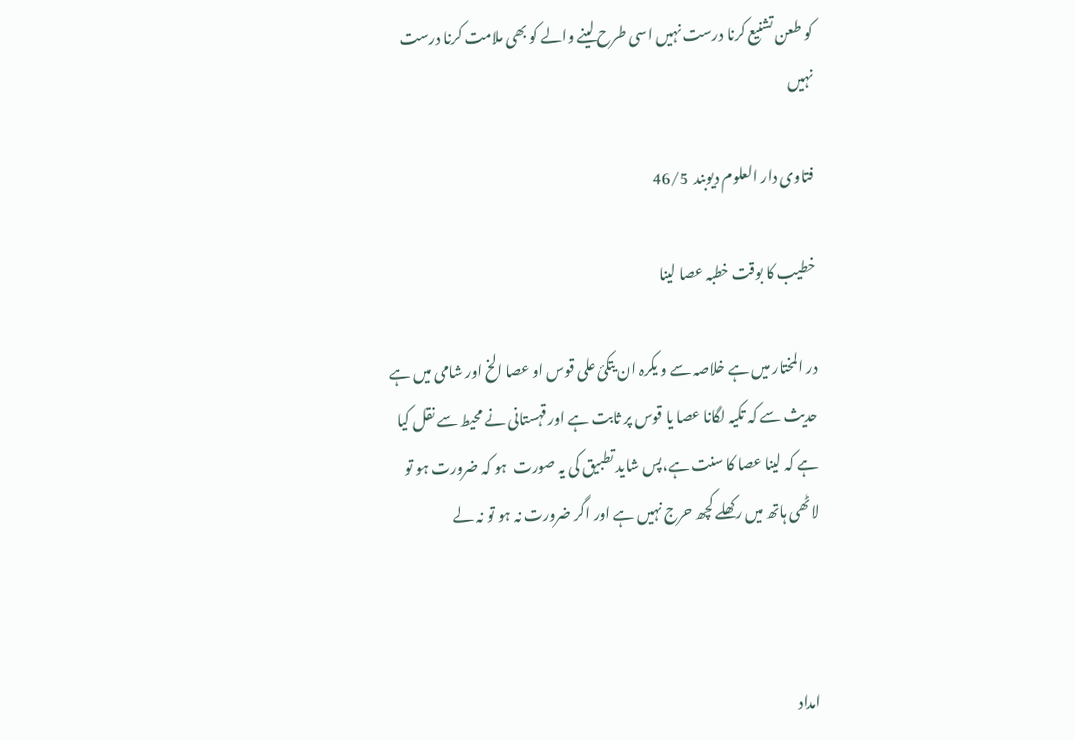کو طعن تشنیع کرنا درست نہیں اسی طرح لینے والے کو بھی ملامت کرنا درست نہیں

فتاوی دار العلوم دیوبند  46/5

خطیب کا بوقت خطبہ عصا لینا

در المختار میں ہے خلاصہ سے و یکرہ ان یتکئ علی قوس او عصا الخ اور شامی میں ہے حدیث سے کہ تکیہ لگانا عصا یا قوس پر ثابت ہے اور قہستانی نے محیط سے نقل کیا ہے کہ لینا عصا کا سنت ہے،پس شاید تطبیق کی یہ صورت  ہو کہ ضرورت ہو تو لاٹھی ہاتھ میں رکھلے کچھ حرج نہیں ہے اور اگر ضرورت نہ ہو تو نہ لے



امداد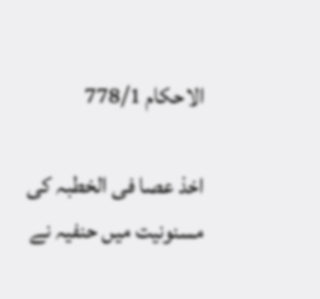الاحکام 778/1

اخذ عصا فی الخطبہ کی مسنونیت میں حنفیہ نے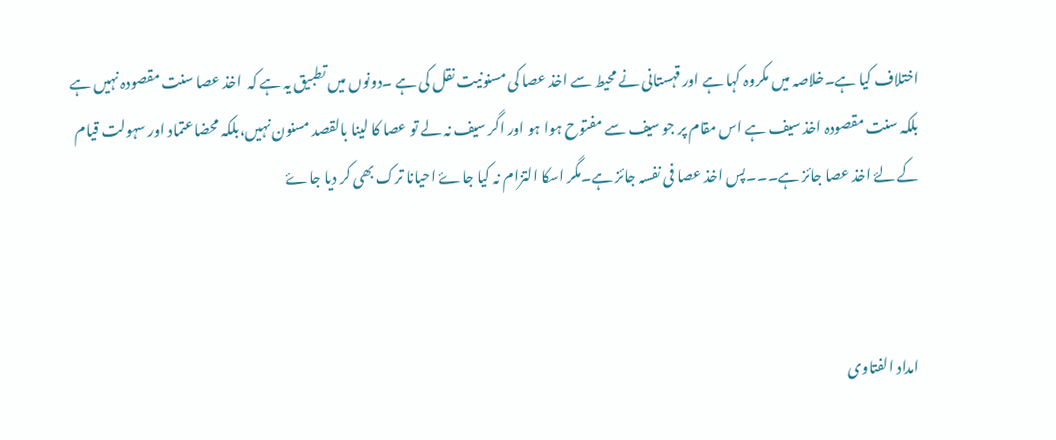اختلاف کیا ہے۔خلاصہ میں مکروہ کہا ہے اور قہستانی نے محیط سے اخذ عصا کی مسنونیت نقل کی ہے ۔دونوں میں تطبیق یہ ہے کہ  اخذ عصا سنت مقصودہ نہیں ہے بلکہ سنت مقصودہ اخذ سیف ہے اس مقام پر جو سیف سے مفتوح ہوا ہو اور اگر سیف نہ لے تو عصا کا لینا بالقصد مسنون نہیں،بلکہ محضاعتماد اور سہولت قیام کے لۓ اخذ عصا جائز ہے۔۔۔پس اخذ عصا فی نفسہ جائز ہے۔مگر اسکا التزام نہ کیا جاۓ احیانا ترک بھی کر دیا جاۓ



امداد الفتاوی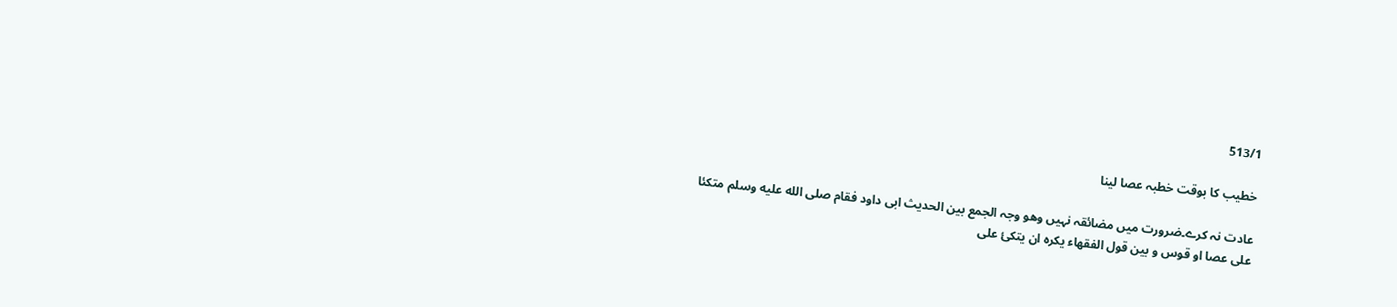513/1

خطیب کا بوقت خطبہ عصا لینا

عادت نہ کرے۔ضرورت میں مضائقہ نہیں وھو وجہ الجمع بین الحدیث ابی داود فقام صلی الله عليه وسلم متکئا علی عصا او قوس و بین قول الفقھاء یکرہ ان یتکئ علی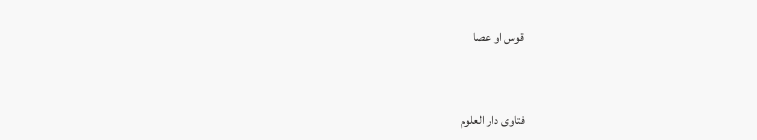قوس او عصا



فتاوی دار العلوم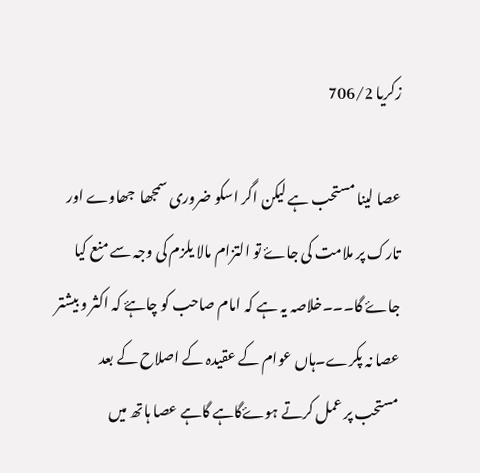زکریا 706/2

عصا لینا مستحب ہے لیکن اگر اسکو ضروری سمجھا  جھاوے اور تارک پر ملامت کی جاۓ تو التزام مالا یلزم کی وجہ سے منع کیا جاۓ گا۔۔۔خلاصہ یہ ہے کہ امام صاحب کو چاہۓ کہ اکثر و بیشتر عصا نہ پکرے۔ہاں عوام کے عقیدہ کے اصلاح کے بعد  مستحب پر عمل کرتے ہوۓگاہے گاہے عصا ہاتھ میں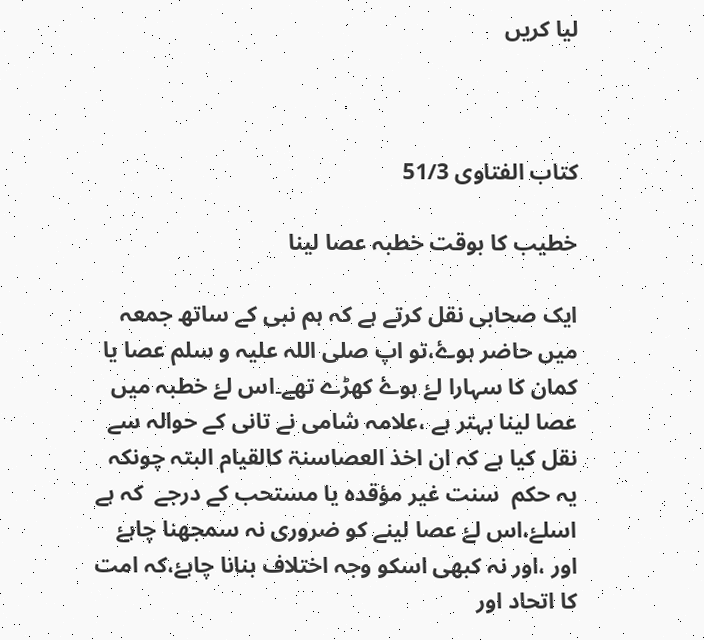لیا کریں



کتاب الفتاوی 51/3

خطیب کا بوقت خطبہ عصا لینا

ایک صحابی نقل کرتے ہے کہ ہم نبی کے ساتھ جمعہ میں حاضر ہوۓ،تو اپ صلی اللہ علیہ و سلم عصا یا کمان کا سہارا لۓ ہوۓ کھڑے تھے۔اس لۓ خطبہ میں عصا لینا بہتر ہے ،علامہ شامی نے تانی کے حوالہ سے نقل کیا ہے کہ ان اخذ العصاسنۃ کالقیام البتہ چونکہ یہ حکم  سنت غیر مؤقدہ یا مستحب کے درجے  کہ ہے اسلۓ،اس لۓ عصا لینے کو ضروری نہ سمجھنا چاہۓ اور ،اور نہ کبھی اسکو وجہ اختلاف بنانا چاہۓ،کہ امت کا اتحاد اور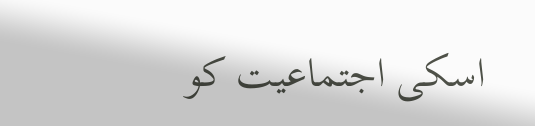اسکی اجتماعیت کو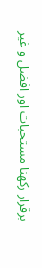برقرار رکھنا مستحبات اور افضل و غیر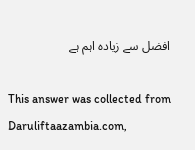افضل سے زیادہ اہم ہے

This answer was collected from Daruliftaazambia.com,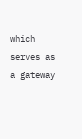which serves as a gateway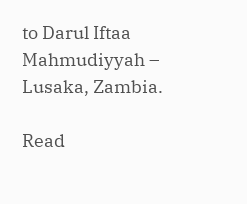to Darul Iftaa Mahmudiyyah – Lusaka, Zambia.

Read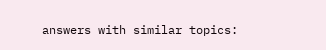answers with similar topics: